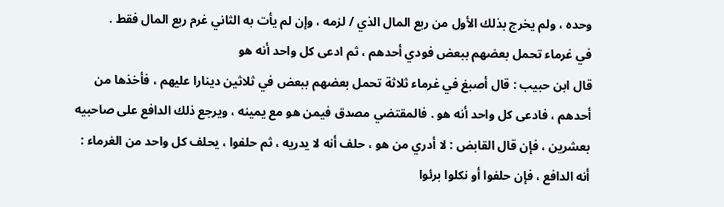وحده ، ولم يخرج بذلك الأول من ربع المال الذي / لزمه ، وإن لم يأت به الثاني غرم ربع المال فقط .
في غرماء تحمل بعضهم ببعض فودي أحدهم ، ثم ادعى كل واحد أنه هو
قال ابن حبيب : قال أصبغ في غرماء ثلاثة تحمل بعضهم ببعض في ثلاثين دينارا عليهم ، فأخذها من أحدهم ، فادعى كل واحد أنه هو . فالمقتضي مصدق فيمن هو مع يمينه ، ويرجع ذلك الدافع على صاحبيه بعشرين ، فإن قال القابض : لا أدري من هو ، حلف أنه لا يدريه ، ثم حلفوا ، يحلف كل واحد من الغرماء : أنه الدافع ، فإن حلفوا أو نكلوا برئوا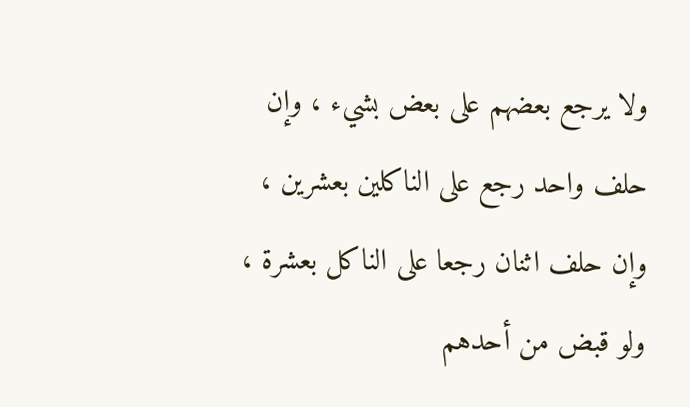ولا يرجع بعضهم على بعض بشيء ، وإن حلف واحد رجع على الناكلين بعشرين ، وإن حلف اثنان رجعا على الناكل بعشرة ، ولو قبض من أحدهم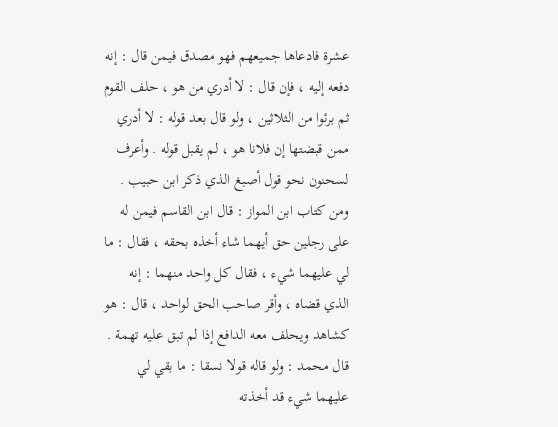عشرة فادعاها جميعهم فهو مصدق فيمن قال : إنه دفعه إليه ، فإن قال : لا أدري من هو ، حلف القوم ثم برئوا من الثلاثين ، ولو قال بعد قوله : لا أدري ممن قبضتها إن فلانا هو ، لم يقبل قوله . وأعرف لسحنون نحو قول أصبغ الذي ذكر ابن حبيب .
ومن كتاب ابن المواز : قال ابن القاسم فيمن له على رجلين حق أيهما شاء أخذه بحقه ، فقال : ما لي عليهما شيء ، فقال كل واحد منهما : إنه الذي قضاه ، وأقر صاحب الحق لواحد ، قال : هو كشاهد ويحلف معه الدافع إذا لم تبق عليه تهمة .
قال محمد : ولو قاله قولا نسقا : ما بقي لي عليهما شيء قد أخذته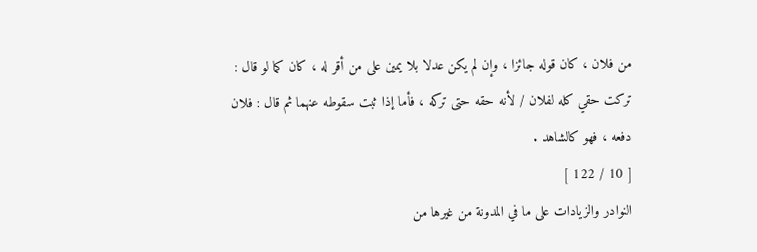من فلان ، كان قوله جائزا ، وإن لم يكن عدلا بلا يمين على من أقر له ، كان كما لو قال : تركت حقي كله لفلان / لأنه حقه حتى تركه ، فأما إذا ثبت سقوطه عنهما ثم قال : فلان دفعه ، فهو كالشاهد .
[ 10 / 122 ]
النوادر والزيادات على ما في المدونة من غيرها من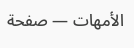الأمهات — صفحة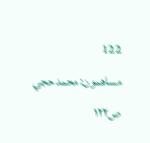122
مساهمون: محمد حجي
ص١٢٢